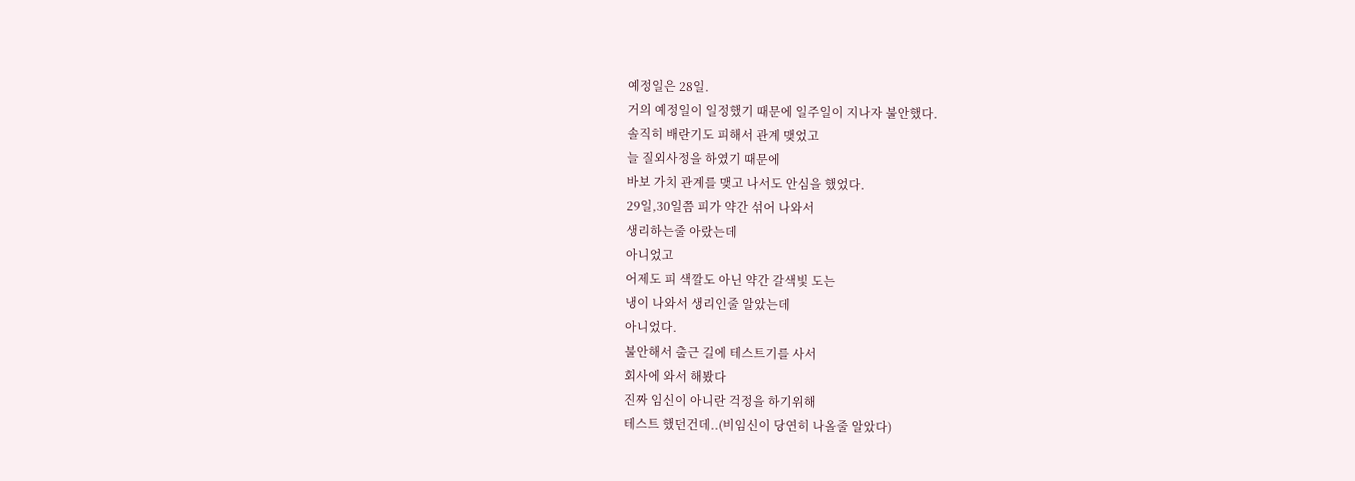예정일은 28일.
거의 예정일이 일정했기 때문에 일주일이 지나자 불안했다.
솔직히 배란기도 피해서 관계 맺었고
늘 질외사정을 하였기 때문에
바보 가치 관계를 맺고 나서도 안심을 했었다.
29일,30일쯤 피가 약간 섞어 나와서
생리하는줄 아랐는데
아니었고
어제도 피 색깔도 아닌 약간 갈색빛 도는
냉이 나와서 생리인줄 알았는데
아니었다.
불안해서 출근 길에 테스트기를 사서
회사에 와서 해봤다
진짜 임신이 아니란 걱정을 하기위해
테스트 했던건데..(비임신이 당연히 나올줄 알았다)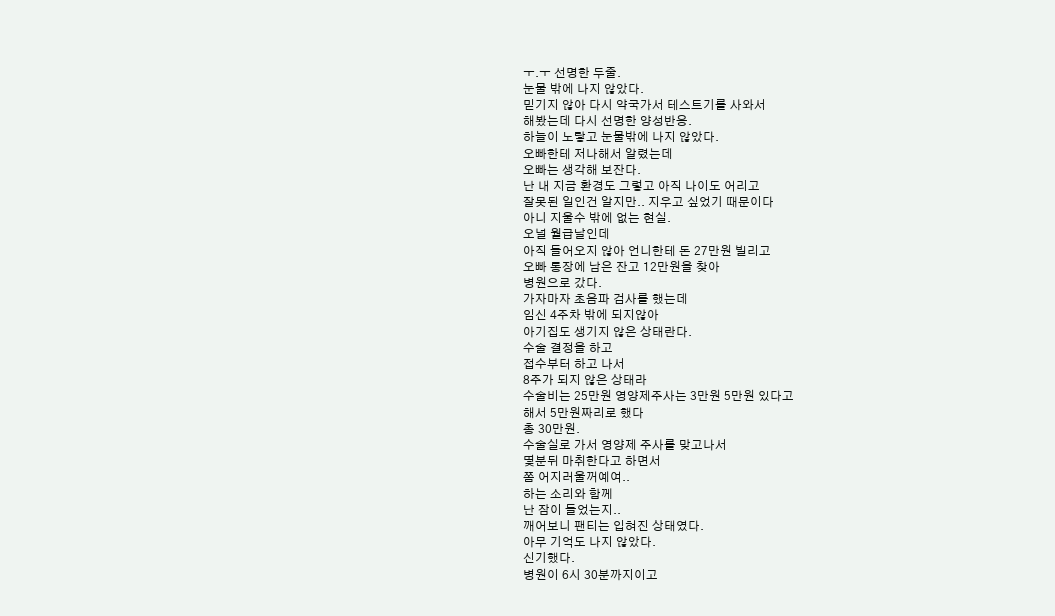ㅜ.ㅜ 선명한 두줄.
눈물 밖에 나지 않았다.
믿기지 않아 다시 약국가서 테스트기를 사와서
해봤는데 다시 선명한 양성반응.
하늘이 노랗고 눈물밖에 나지 않았다.
오빠한테 저나해서 알렸는데
오빠는 생각해 보잔다.
난 내 지금 환경도 그렇고 아직 나이도 어리고
잘못된 일인건 알지만.. 지우고 싶었기 때문이다
아니 지울수 밖에 없는 현실.
오널 월급날인데
아직 들어오지 않아 언니한테 돈 27만원 빌리고
오빠 통장에 남은 잔고 12만원을 찾아
병원으로 갔다.
가자마자 초음파 검사를 했는데
임신 4주차 밖에 되지않아
아기집도 생기지 않은 상태란다.
수술 결정을 하고
접수부터 하고 나서
8주가 되지 않은 상태라
수술비는 25만원 영양제주사는 3만원 5만원 있다고
해서 5만원짜리로 했다
총 30만원.
수술실로 가서 영양제 주사를 맞고나서
몇분뒤 마취한다고 하면서
쫌 어지러울꺼예여..
하는 소리와 함께
난 잠이 들었는지..
깨어보니 팬티는 입혀진 상태였다.
아무 기억도 나지 않았다.
신기했다.
병원이 6시 30분까지이고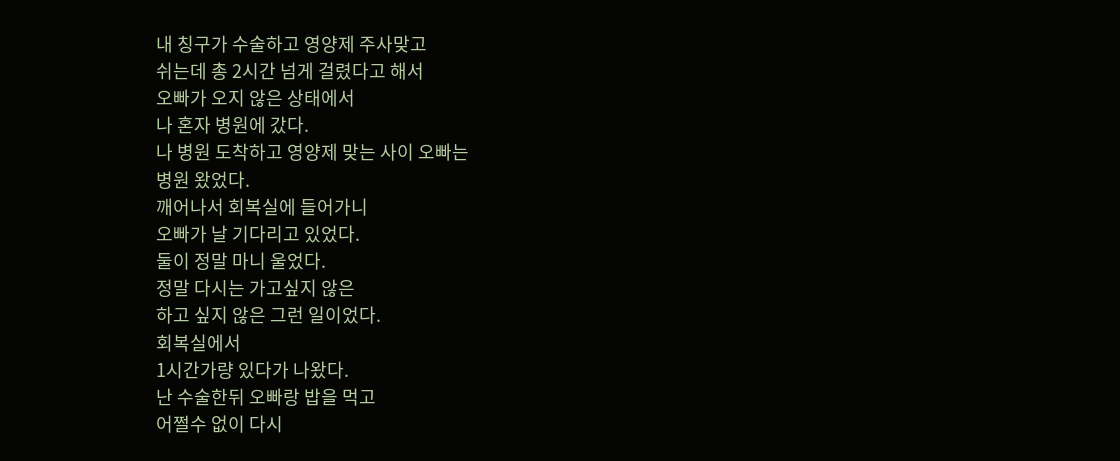내 칭구가 수술하고 영양제 주사맞고
쉬는데 총 2시간 넘게 걸렸다고 해서
오빠가 오지 않은 상태에서
나 혼자 병원에 갔다.
나 병원 도착하고 영양제 맞는 사이 오빠는
병원 왔었다.
깨어나서 회복실에 들어가니
오빠가 날 기다리고 있었다.
둘이 정말 마니 울었다.
정말 다시는 가고싶지 않은
하고 싶지 않은 그런 일이었다.
회복실에서
1시간가량 있다가 나왔다.
난 수술한뒤 오빠랑 밥을 먹고
어쩔수 없이 다시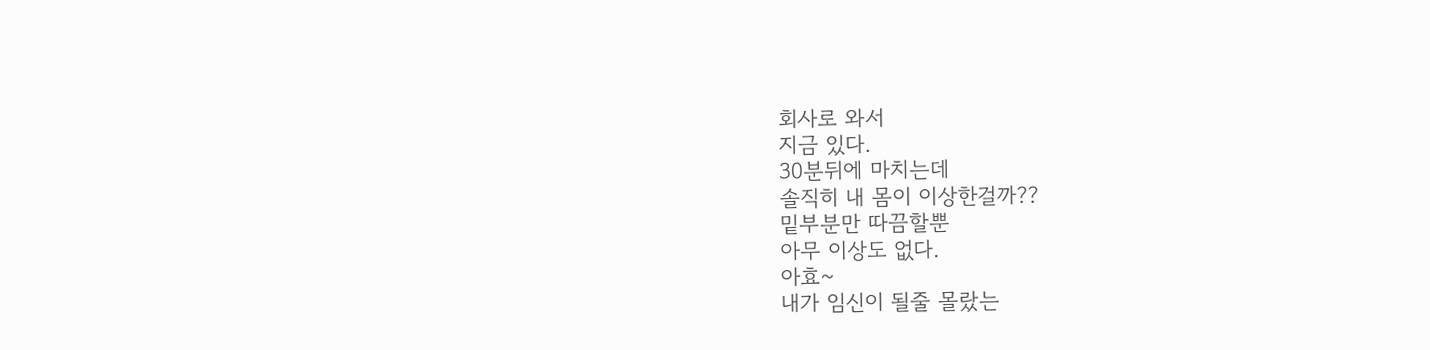회사로 와서
지금 있다.
30분뒤에 마치는데
솔직히 내 몸이 이상한걸까??
밑부분만 따끔할뿐
아무 이상도 없다.
아효~
내가 임신이 될줄 몰랐는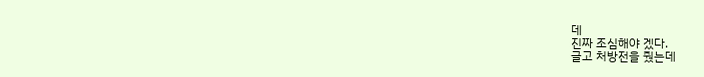데
진짜 조심해야 겠다.
글고 처방전을 줬는데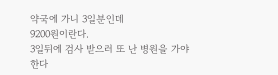약국에 가니 3일분인데
9200원이란다.
3일뒤에 검사 받으러 또 난 병원을 가야한다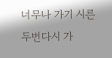너무나 가기 시른
두번다시 가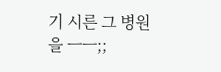기 시른 그 병원을 ㅡㅡ;;